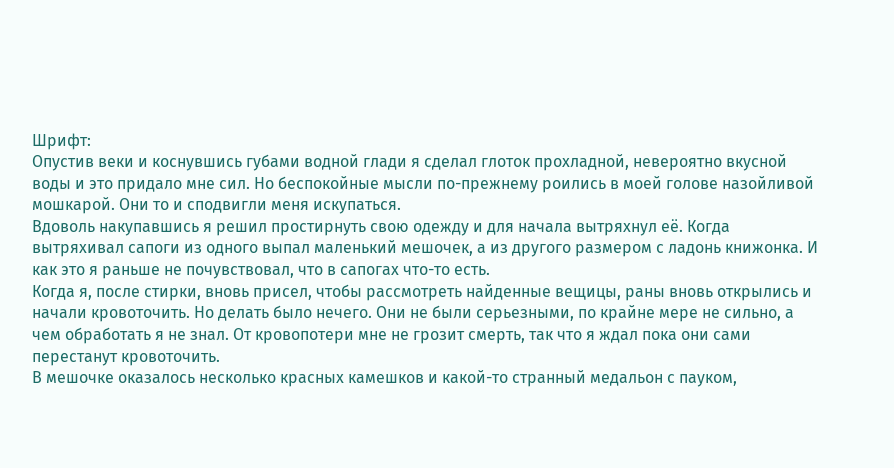Шрифт:
Опустив веки и коснувшись губами водной глади я сделал глоток прохладной, невероятно вкусной воды и это придало мне сил. Но беспокойные мысли по-прежнему роились в моей голове назойливой мошкарой. Они то и сподвигли меня искупаться.
Вдоволь накупавшись я решил простирнуть свою одежду и для начала вытряхнул её. Когда вытряхивал сапоги из одного выпал маленький мешочек, а из другого размером с ладонь книжонка. И как это я раньше не почувствовал, что в сапогах что-то есть.
Когда я, после стирки, вновь присел, чтобы рассмотреть найденные вещицы, раны вновь открылись и начали кровоточить. Но делать было нечего. Они не были серьезными, по крайне мере не сильно, а чем обработать я не знал. От кровопотери мне не грозит смерть, так что я ждал пока они сами перестанут кровоточить.
В мешочке оказалось несколько красных камешков и какой-то странный медальон с пауком,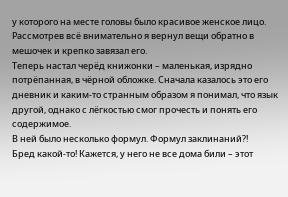у которого на месте головы было красивое женское лицо. Рассмотрев всё внимательно я вернул вещи обратно в мешочек и крепко завязал его.
Теперь настал черёд книжонки – маленькая, изрядно потрёпанная, в чёрной обложке. Сначала казалось это его дневник и каким-то странным образом я понимал, что язык другой, однако с лёгкостью смог прочесть и понять его содержимое.
В ней было несколько формул. Формул заклинаний?!
Бред какой-то! Кажется, у него не все дома били – этот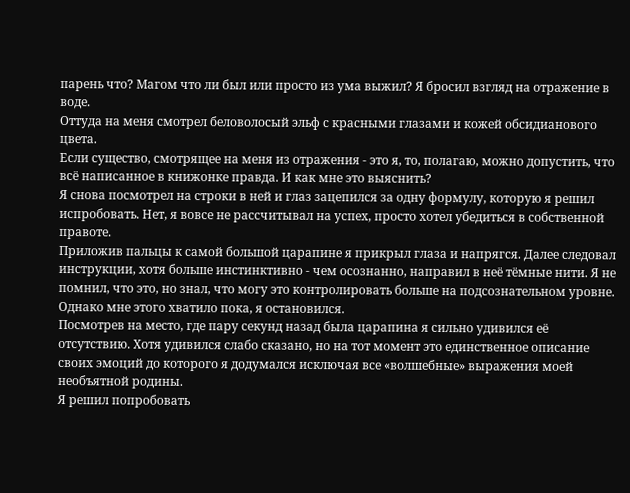парень что? Магом что ли был или просто из ума выжил? Я бросил взгляд на отражение в воде.
Оттуда на меня смотрел беловолосый эльф с красными глазами и кожей обсидианового цвета.
Если существо, смотрящее на меня из отражения - это я, то, полагаю, можно допустить, что всё написанное в книжонке правда. И как мне это выяснить?
Я снова посмотрел на строки в ней и глаз зацепился за одну формулу, которую я решил испробовать. Нет, я вовсе не рассчитывал на успех, просто хотел убедиться в собственной правоте.
Приложив пальцы к самой большой царапине я прикрыл глаза и напрягся. Далее следовал инструкции, хотя больше инстинктивно - чем осознанно, направил в неё тёмные нити. Я не помнил, что это, но знал, что могу это контролировать больше на подсознательном уровне. Однако мне этого хватило пока, я остановился.
Посмотрев на место, где пару секунд назад была царапина я сильно удивился её отсутствию. Хотя удивился слабо сказано, но на тот момент это единственное описание своих эмоций до которого я додумался исключая все «волшебные» выражения моей необъятной родины.
Я решил попробовать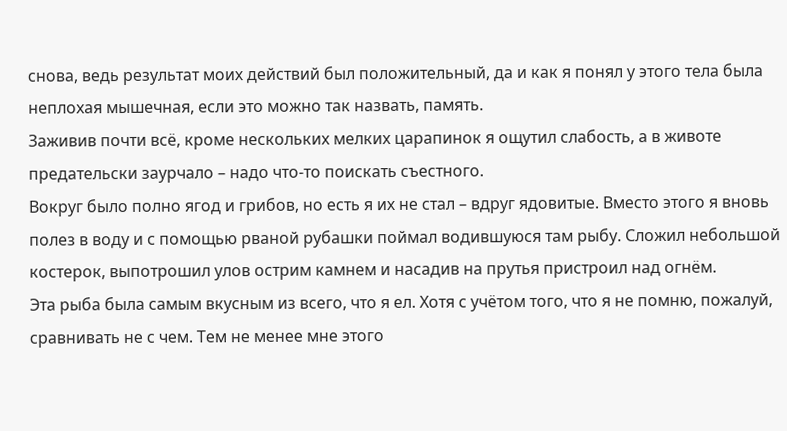снова, ведь результат моих действий был положительный, да и как я понял у этого тела была неплохая мышечная, если это можно так назвать, память.
Заживив почти всё, кроме нескольких мелких царапинок я ощутил слабость, а в животе предательски заурчало – надо что-то поискать съестного.
Вокруг было полно ягод и грибов, но есть я их не стал – вдруг ядовитые. Вместо этого я вновь полез в воду и с помощью рваной рубашки поймал водившуюся там рыбу. Сложил небольшой костерок, выпотрошил улов острим камнем и насадив на прутья пристроил над огнём.
Эта рыба была самым вкусным из всего, что я ел. Хотя с учётом того, что я не помню, пожалуй, сравнивать не с чем. Тем не менее мне этого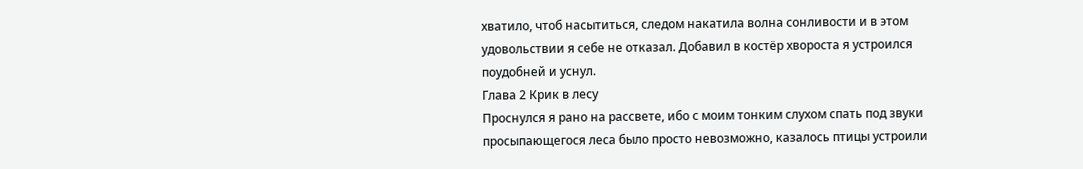хватило, чтоб насытиться, следом накатила волна сонливости и в этом удовольствии я себе не отказал. Добавил в костёр хвороста я устроился поудобней и уснул.
Глава 2 Крик в лесу
Проснулся я рано на рассвете, ибо с моим тонким слухом спать под звуки просыпающегося леса было просто невозможно, казалось птицы устроили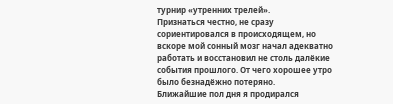турнир «утренних трелей».
Признаться честно, не сразу сориентировался в происходящем, но вскоре мой сонный мозг начал адекватно работать и восстановил не столь далёкие события прошлого. От чего хорошее утро было безнадёжно потеряно.
Ближайшие пол дня я продирался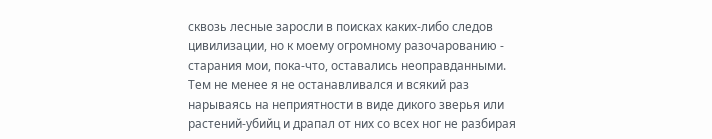сквозь лесные заросли в поисках каких-либо следов цивилизации, но к моему огромному разочарованию - старания мои, пока-что, оставались неоправданными. Тем не менее я не останавливался и всякий раз нарываясь на неприятности в виде дикого зверья или растений-убийц и драпал от них со всех ног не разбирая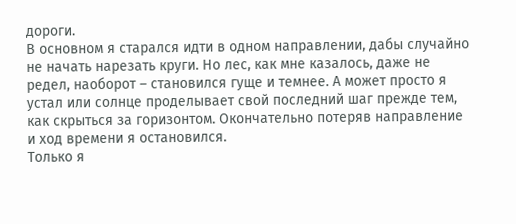дороги.
В основном я старался идти в одном направлении, дабы случайно не начать нарезать круги. Но лес, как мне казалось, даже не редел, наоборот – становился гуще и темнее. А может просто я устал или солнце проделывает свой последний шаг прежде тем, как скрыться за горизонтом. Окончательно потеряв направление и ход времени я остановился.
Только я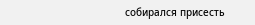собирался присесть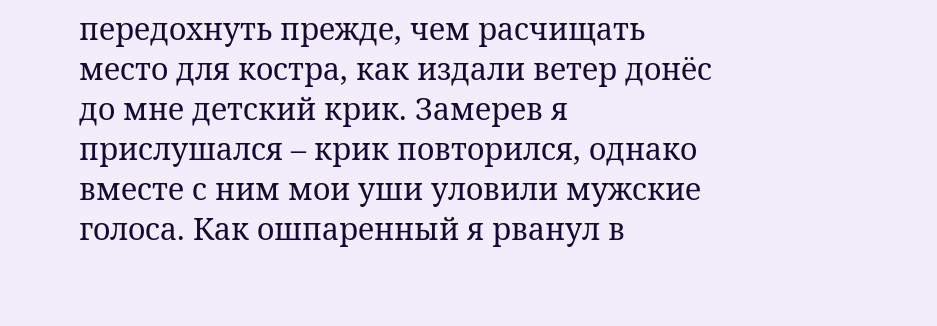передохнуть прежде, чем расчищать место для костра, как издали ветер донёс до мне детский крик. Замерев я прислушался – крик повторился, однако вместе с ним мои уши уловили мужские голоса. Как ошпаренный я рванул в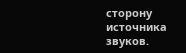сторону источника звуков.